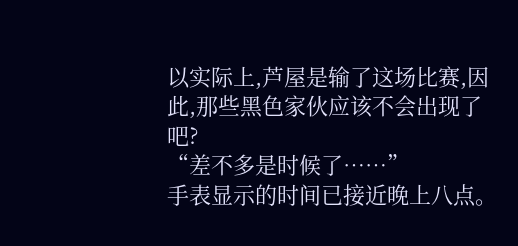以实际上,芦屋是输了这场比赛,因此,那些黑色家伙应该不会出现了吧?
“差不多是时候了……”
手表显示的时间已接近晚上八点。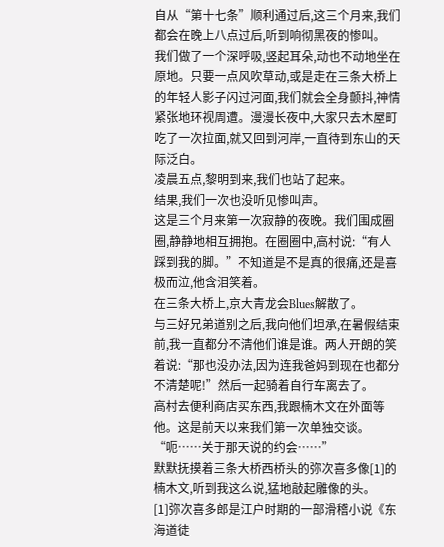自从“第十七条”顺利通过后,这三个月来,我们都会在晚上八点过后,听到响彻黑夜的惨叫。
我们做了一个深呼吸,竖起耳朵,动也不动地坐在原地。只要一点风吹草动,或是走在三条大桥上的年轻人影子闪过河面,我们就会全身颤抖,神情紧张地环视周遭。漫漫长夜中,大家只去木屋町吃了一次拉面,就又回到河岸,一直待到东山的天际泛白。
凌晨五点,黎明到来,我们也站了起来。
结果,我们一次也没听见惨叫声。
这是三个月来第一次寂静的夜晚。我们围成圈圈,静静地相互拥抱。在圈圈中,高村说:“有人踩到我的脚。”不知道是不是真的很痛,还是喜极而泣,他含泪笑着。
在三条大桥上,京大青龙会Blues解散了。
与三好兄弟道别之后,我向他们坦承,在暑假结束前,我一直都分不清他们谁是谁。两人开朗的笑着说:“那也没办法,因为连我爸妈到现在也都分不清楚呢!”然后一起骑着自行车离去了。
高村去便利商店买东西,我跟楠木文在外面等他。这是前天以来我们第一次单独交谈。
“呃……关于那天说的约会……”
默默抚摸着三条大桥西桥头的弥次喜多像[1]的楠木文,听到我这么说,猛地敲起雕像的头。
[1]弥次喜多郎是江户时期的一部滑稽小说《东海道徒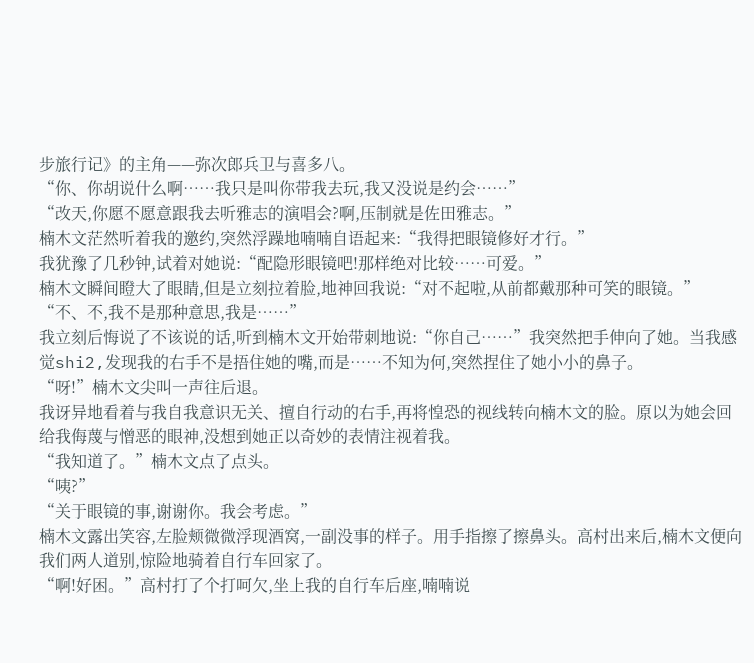步旅行记》的主角——弥次郎兵卫与喜多八。
“你、你胡说什么啊……我只是叫你带我去玩,我又没说是约会……”
“改天,你愿不愿意跟我去听雅志的演唱会?啊,压制就是佐田雅志。”
楠木文茫然听着我的邀约,突然浮躁地喃喃自语起来:“我得把眼镜修好才行。”
我犹豫了几秒钟,试着对她说:“配隐形眼镜吧!那样绝对比较……可爱。”
楠木文瞬间瞪大了眼睛,但是立刻拉着脸,地神回我说:“对不起啦,从前都戴那种可笑的眼镜。”
“不、不,我不是那种意思,我是……”
我立刻后悔说了不该说的话,听到楠木文开始带刺地说:“你自己……”我突然把手伸向了她。当我感觉shi2,发现我的右手不是捂住她的嘴,而是……不知为何,突然捏住了她小小的鼻子。
“呀!”楠木文尖叫一声往后退。
我讶异地看着与我自我意识无关、擅自行动的右手,再将惶恐的视线转向楠木文的脸。原以为她会回给我侮蔑与憎恶的眼神,没想到她正以奇妙的表情注视着我。
“我知道了。”楠木文点了点头。
“咦?”
“关于眼镜的事,谢谢你。我会考虑。”
楠木文露出笑容,左脸颊微微浮现酒窝,一副没事的样子。用手指擦了擦鼻头。高村出来后,楠木文便向我们两人道别,惊险地骑着自行车回家了。
“啊!好困。”高村打了个打呵欠,坐上我的自行车后座,喃喃说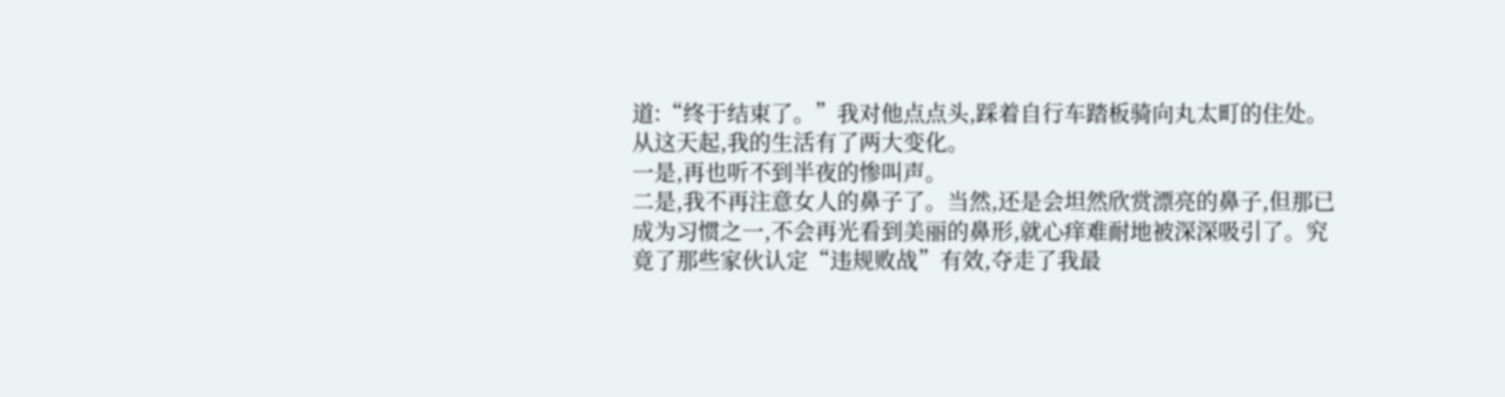道:“终于结束了。”我对他点点头,踩着自行车踏板骑向丸太町的住处。
从这天起,我的生活有了两大变化。
一是,再也听不到半夜的惨叫声。
二是,我不再注意女人的鼻子了。当然,还是会坦然欣赏漂亮的鼻子,但那已成为习惯之一,不会再光看到美丽的鼻形,就心痒难耐地被深深吸引了。究竟了那些家伙认定“违规败战”有效,夺走了我最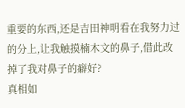重要的东西,还是吉田神明看在我努力过的分上,让我触摸楠木文的鼻子,借此改掉了我对鼻子的癖好?
真相如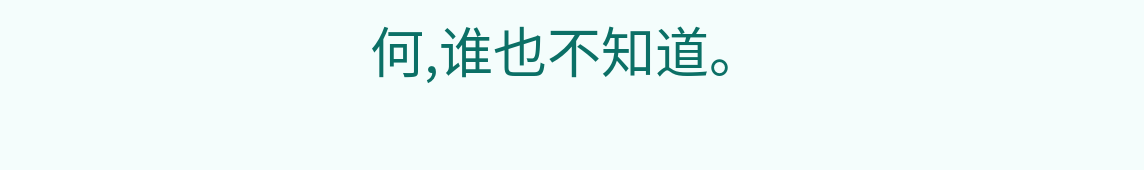何,谁也不知道。